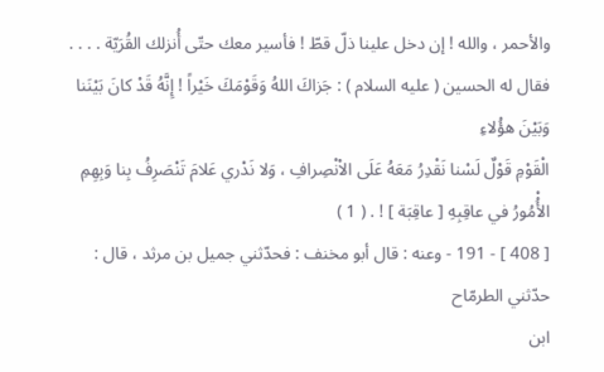والأحمر ، والله ! إن دخل علينا ذلّ قطّ ! فأسير معك حتّى أُنزلك القُرَيّة . . . .
فقال له الحسين ( عليه السلام ) : جَزاكَ اللهُ وَقَوْمَكَ خَيْراً ! إِنَّهُ قَدْ كانَ بَيْنَنا وَبَيْنَ هؤُلاءِ
الْقَوْمِ قَوْلٌ لَسْنا نَقْدِرُ مَعَهُ عَلَى الاْنْصِرافِ ، وَلا نَدْري عَلامَ تَنْصَرِفُ بِنا وَبِهِمِ
الأُْمُورُ في عاقِبِهِ [ عاقِبَة ] ! . ( 1 )
[ 408 ] - 191 - وعنه : قال أبو مخنف : فحدّثني جميل بن مرثد ، قال : حدّثني الطرمّاح
ابن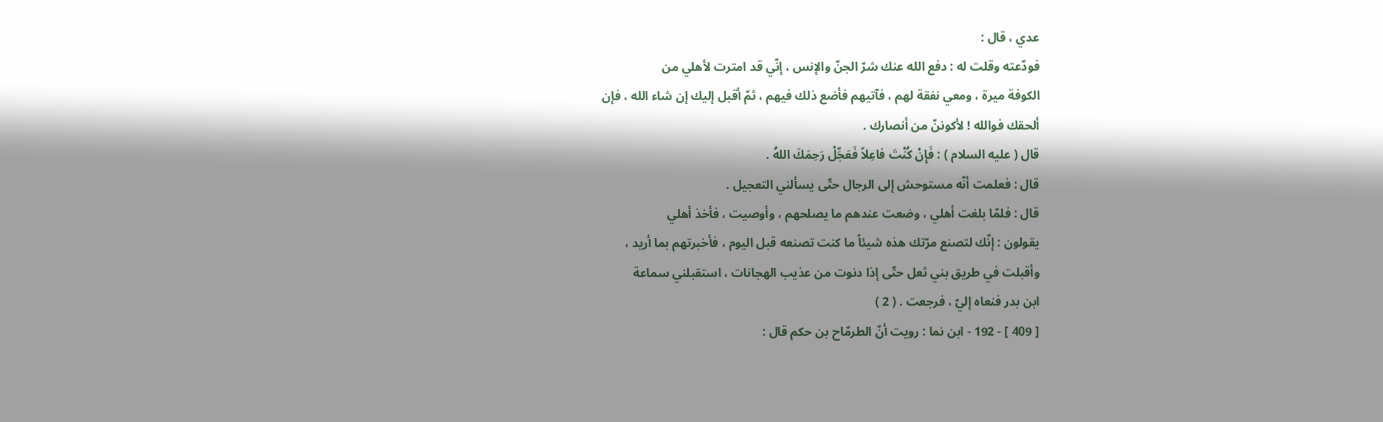عدي ، قال :
فودّعته وقلت له : دفع الله عنك شرّ الجنّ والإنس ، إنّي قد امترت لأهلي من
الكوفة ميرة ، ومعي نفقة لهم ، فآتيهم فأضع ذلك فيهم ، ثمّ أقبل إليك إن شاء الله ، فإن
ألحقك فوالله ! لأكوننّ من أنصارك .
قال ( عليه السلام ) : فَإِنْ كُنْتَ فاعِلاً فَعَجِّلْ رَحِمَكَ اللهُ .
قال : فعلمت أنّه مستوحش إلى الرجال حتّى يسألني التعجيل .
قال : فلمّا بلغت أهلي ، وضعت عندهم ما يصلحهم ، وأوصيت ، فأخذ أهلي
يقولون : إنّك لتصنع مرّتك هذه شيئاً ما كنت تصنعه قبل اليوم ، فأخبرتهم بما أريد ،
وأقبلت في طريق بني ثعل حتّى إذا دنوت من عذيب الهجانات ، استقبلني سماعة
ابن بدر فنعاه إليّ ، فرجعت . ( 2 )
[ 409 ] - 192 - ابن نما : رويت أنّ الطرمّاح بن حكم قال :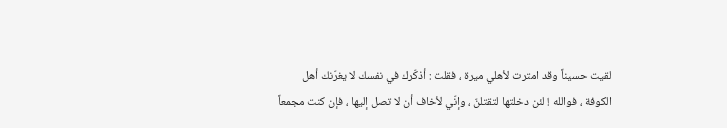لقيت حسيناً وقد امترت لأهلي ميرة ، فقلت : أذكّرك في نفسك لا يغرّنك أهل
الكوفة ، فوالله ! لئن دخلتها لتقتلنّ ، وإنّي لأخاف أن لا تصل إليها ، فإن كنت مجمعاً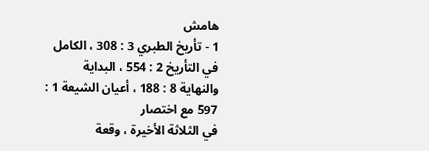هامش
1 - تأريخ الطبري 3 : 308 ، الكامل في التأريخ 2 : 554 ، البداية والنهاية 8 : 188 ، أعيان الشيعة 1 : 597 مع اختصار
في الثلاثة الأخيرة ، وقعة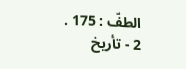الطفّ : 175 .
2 - تأريخ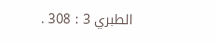الطبري 3 : 308 .